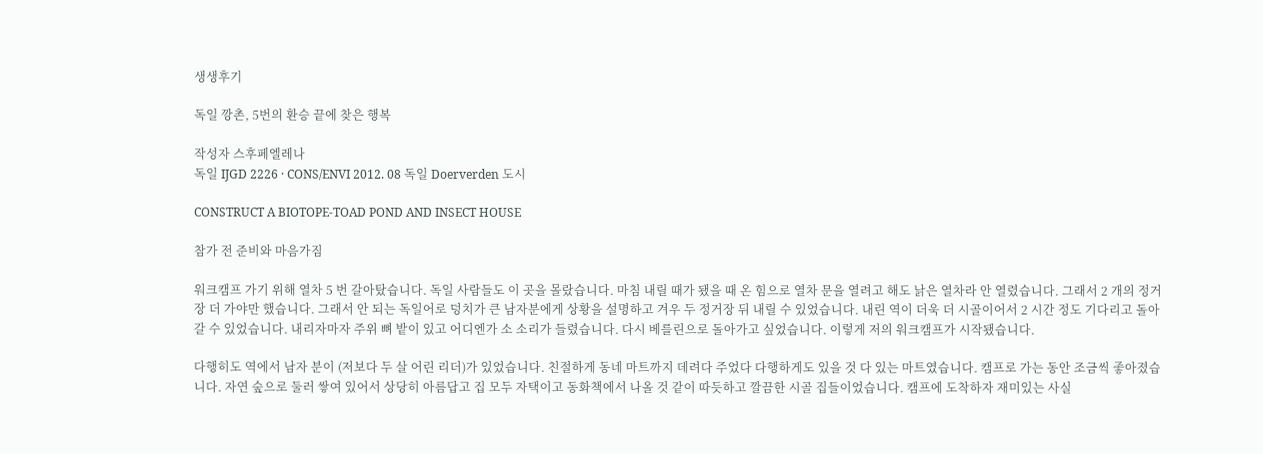생생후기

독일 깡촌, 5번의 환승 끝에 찾은 행복

작성자 스후페엘레나
독일 IJGD 2226 · CONS/ENVI 2012. 08 독일 Doerverden 도시

CONSTRUCT A BIOTOPE-TOAD POND AND INSECT HOUSE

참가 전 준비와 마음가짐

워크캠프 가기 위해 열차 5 번 갈아탔습니다. 독일 사람들도 이 곳을 몰랐습니다. 마침 내릴 때가 됐을 때 온 힘으로 열차 문을 열려고 해도 낡은 열차라 안 열렸습니다. 그래서 2 개의 정거장 더 가야만 했습니다. 그래서 안 되는 독일어로 덩치가 큰 남자분에게 상황을 설명하고 겨우 두 정거장 뒤 내릴 수 있었습니다. 내린 역이 더욱 더 시골이어서 2 시간 정도 기다리고 돌아갈 수 있었습니다. 내리자마자 주위 뼈 밭이 있고 어디엔가 소 소리가 들렸습니다. 다시 베를린으로 돌아가고 싶었습니다. 이렇게 저의 워크캠프가 시작됐습니다.

다행히도 역에서 남자 분이 (저보다 두 살 어린 리더)가 있었습니다. 친절하게 동네 마트까지 데려다 주었다 다행하게도 있을 것 다 있는 마트였습니다. 캠프로 가는 동안 조금씩 좋아졌습니다. 자연 숲으로 둘러 쌓여 있어서 상당히 아름답고 집 모두 자택이고 동화책에서 나올 것 같이 따듯하고 깔끔한 시골 집들이었습니다. 캠프에 도착하자 재미있는 사실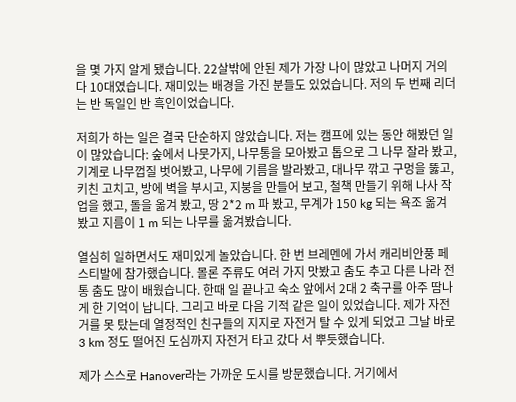을 몇 가지 알게 됐습니다. 22살밖에 안된 제가 가장 나이 많았고 나머지 거의 다 10대였습니다. 재미있는 배경을 가진 분들도 있었습니다. 저의 두 번째 리더는 반 독일인 반 흑인이었습니다.

저희가 하는 일은 결국 단순하지 않았습니다. 저는 캠프에 있는 동안 해봤던 일이 많았습니다: 숲에서 나뭇가지, 나무통을 모아봤고 톱으로 그 나무 잘라 봤고, 기계로 나무껍질 벗어봤고, 나무에 기름을 발라봤고, 대나무 깎고 구멍을 뚫고, 키친 고치고, 방에 벽을 부시고, 지붕을 만들어 보고, 철책 만들기 위해 나사 작업을 했고, 돌을 옮겨 봤고, 땅 2*2 m 파 봤고, 무계가 150 kg 되는 욕조 옮겨 봤고 지름이 1 m 되는 나무를 옮겨봤습니다.

열심히 일하면서도 재미있게 놀았습니다. 한 번 브레멘에 가서 캐리비안풍 페스티발에 참가했습니다. 몰론 주류도 여러 가지 맛봤고 춤도 추고 다른 나라 전통 춤도 많이 배웠습니다. 한때 일 끝나고 숙소 앞에서 2대 2 축구를 아주 땀나게 한 기억이 납니다. 그리고 바로 다음 기적 같은 일이 있었습니다. 제가 자전거를 못 탔는데 열정적인 친구들의 지지로 자전거 탈 수 있게 되었고 그날 바로 3 km 정도 떨어진 도심까지 자전거 타고 갔다 서 뿌듯했습니다.

제가 스스로 Hanover라는 가까운 도시를 방문했습니다. 거기에서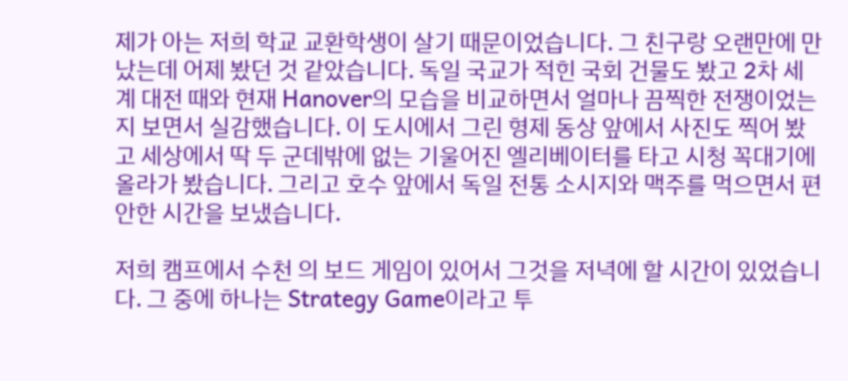제가 아는 저희 학교 교환학생이 살기 때문이었습니다. 그 친구랑 오랜만에 만났는데 어제 봤던 것 같았습니다. 독일 국교가 적힌 국회 건물도 봤고 2차 세계 대전 때와 현재 Hanover의 모습을 비교하면서 얼마나 끔찍한 전쟁이었는지 보면서 실감했습니다. 이 도시에서 그린 형제 동상 앞에서 사진도 찍어 봤고 세상에서 딱 두 군데밖에 없는 기울어진 엘리베이터를 타고 시청 꼭대기에 올라가 봤습니다. 그리고 호수 앞에서 독일 전통 소시지와 맥주를 먹으면서 편안한 시간을 보냈습니다.

저희 캠프에서 수천 의 보드 게임이 있어서 그것을 저녁에 할 시간이 있었습니다. 그 중에 하나는 Strategy Game이라고 투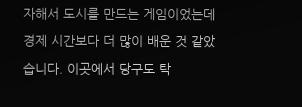자해서 도시를 만드는 게임이었는데 경제 시간보다 더 많이 배운 것 같았습니다. 이곳에서 당구도 탁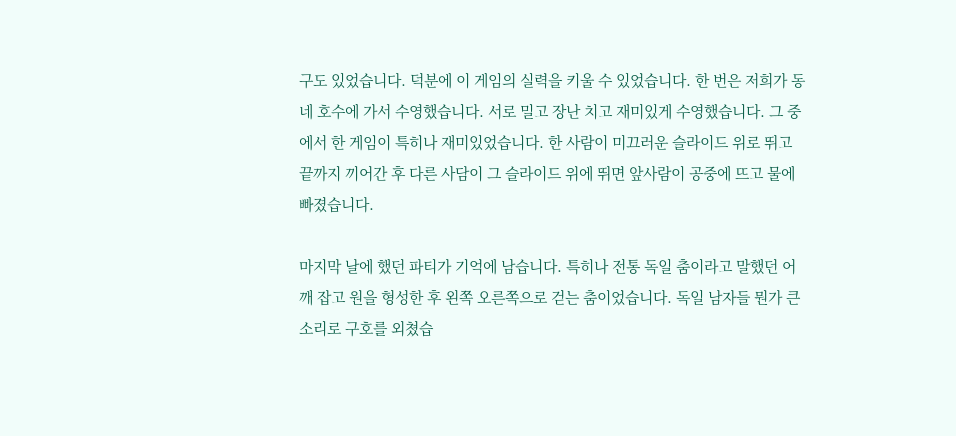구도 있었습니다. 덕분에 이 게임의 실력을 키울 수 있었습니다. 한 번은 저희가 동네 호수에 가서 수영했습니다. 서로 밀고 장난 치고 재미있게 수영했습니다. 그 중에서 한 게임이 특히나 재미있었습니다. 한 사람이 미끄러운 슬라이드 위로 뛰고 끝까지 끼어간 후 다른 사담이 그 슬라이드 위에 뛰면 앞사람이 공중에 뜨고 물에 빠졌습니다.

마지막 날에 했던 파티가 기억에 남습니다. 특히나 전통 독일 춤이라고 말했던 어깨 잡고 원을 형성한 후 왼쪽 오른쪽으로 걷는 춤이었습니다. 독일 남자들 뭔가 큰 소리로 구호를 외쳤습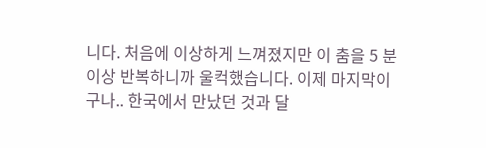니다. 처음에 이상하게 느껴졌지만 이 춤을 5 분 이상 반복하니까 울컥했습니다. 이제 마지막이구나.. 한국에서 만났던 것과 달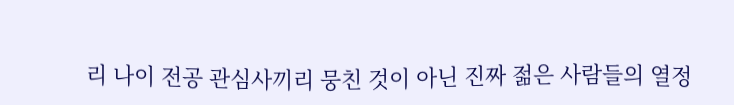리 나이 전공 관심사끼리 뭉친 것이 아닌 진짜 젊은 사람들의 열정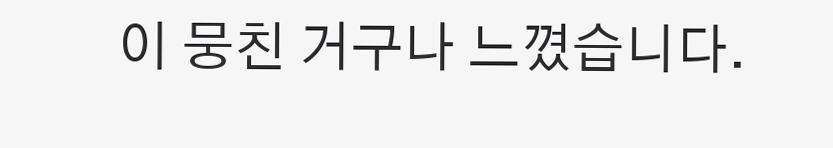이 뭉친 거구나 느꼈습니다.